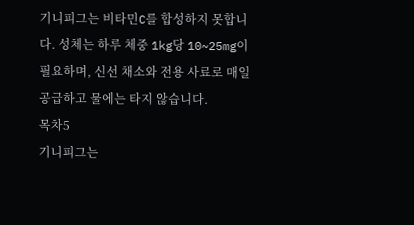기니피그는 비타민C를 합성하지 못합니다. 성체는 하루 체중 1kg당 10~25mg이 필요하며, 신선 채소와 전용 사료로 매일 공급하고 물에는 타지 않습니다.
목차5
기니피그는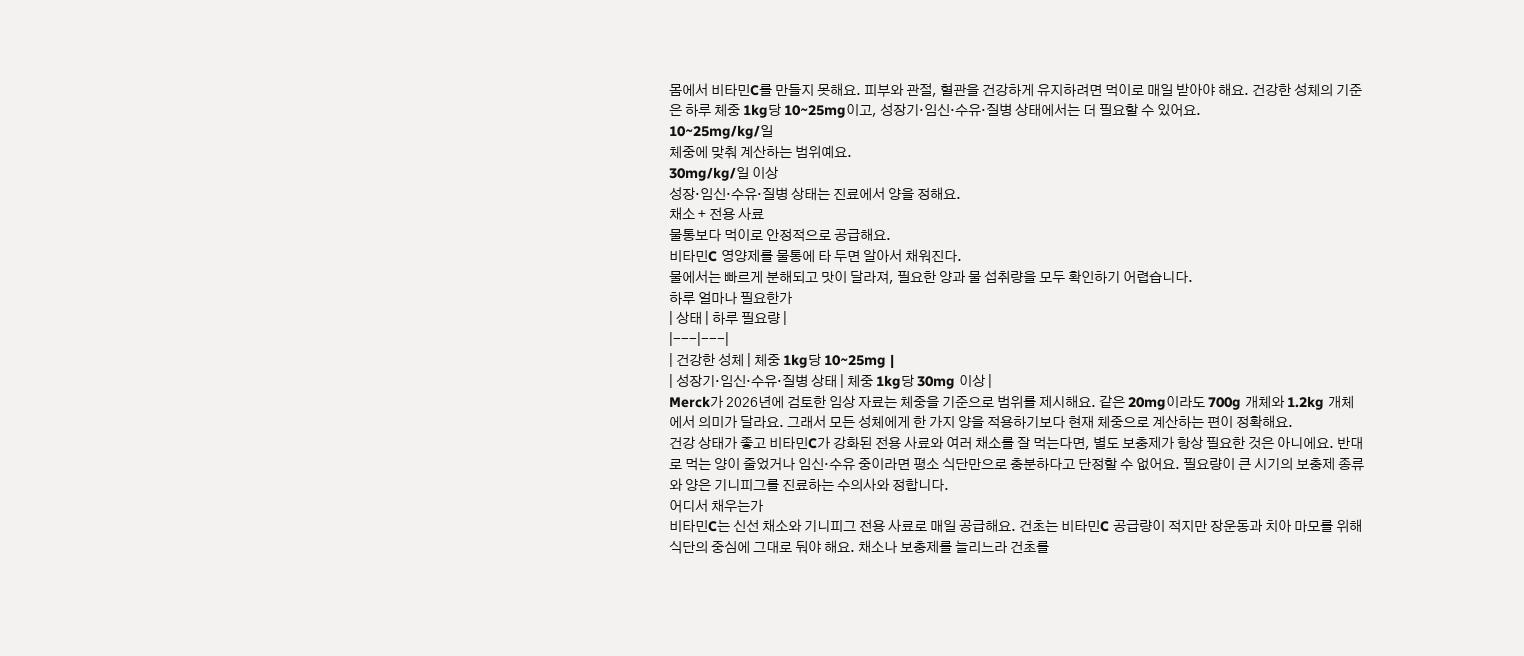몸에서 비타민C를 만들지 못해요. 피부와 관절, 혈관을 건강하게 유지하려면 먹이로 매일 받아야 해요. 건강한 성체의 기준은 하루 체중 1kg당 10~25mg이고, 성장기·임신·수유·질병 상태에서는 더 필요할 수 있어요.
10~25mg/kg/일
체중에 맞춰 계산하는 범위예요.
30mg/kg/일 이상
성장·임신·수유·질병 상태는 진료에서 양을 정해요.
채소 + 전용 사료
물통보다 먹이로 안정적으로 공급해요.
비타민C 영양제를 물통에 타 두면 알아서 채워진다.
물에서는 빠르게 분해되고 맛이 달라져, 필요한 양과 물 섭취량을 모두 확인하기 어렵습니다.
하루 얼마나 필요한가
| 상태 | 하루 필요량 |
|---|---|
| 건강한 성체 | 체중 1kg당 10~25mg |
| 성장기·임신·수유·질병 상태 | 체중 1kg당 30mg 이상 |
Merck가 2026년에 검토한 임상 자료는 체중을 기준으로 범위를 제시해요. 같은 20mg이라도 700g 개체와 1.2kg 개체에서 의미가 달라요. 그래서 모든 성체에게 한 가지 양을 적용하기보다 현재 체중으로 계산하는 편이 정확해요.
건강 상태가 좋고 비타민C가 강화된 전용 사료와 여러 채소를 잘 먹는다면, 별도 보충제가 항상 필요한 것은 아니에요. 반대로 먹는 양이 줄었거나 임신·수유 중이라면 평소 식단만으로 충분하다고 단정할 수 없어요. 필요량이 큰 시기의 보충제 종류와 양은 기니피그를 진료하는 수의사와 정합니다.
어디서 채우는가
비타민C는 신선 채소와 기니피그 전용 사료로 매일 공급해요. 건초는 비타민C 공급량이 적지만 장운동과 치아 마모를 위해 식단의 중심에 그대로 둬야 해요. 채소나 보충제를 늘리느라 건초를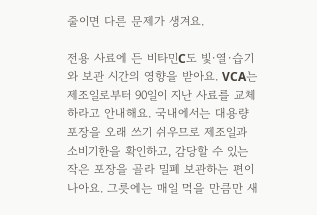줄이면 다른 문제가 생겨요.

전용 사료에 든 비타민C도 빛·열·습기와 보관 시간의 영향을 받아요. VCA는 제조일로부터 90일이 지난 사료를 교체하라고 안내해요. 국내에서는 대용량 포장을 오래 쓰기 쉬우므로 제조일과 소비기한을 확인하고, 감당할 수 있는 작은 포장을 골라 밀폐 보관하는 편이 나아요. 그릇에는 매일 먹을 만큼만 새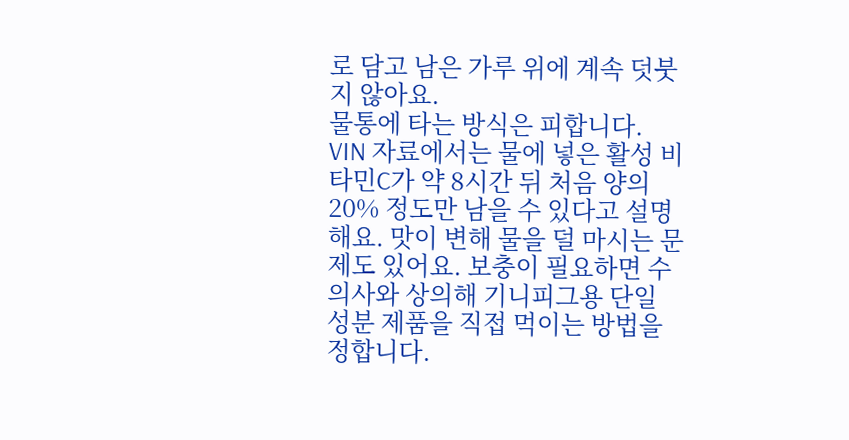로 담고 남은 가루 위에 계속 덧붓지 않아요.
물통에 타는 방식은 피합니다. VIN 자료에서는 물에 넣은 활성 비타민C가 약 8시간 뒤 처음 양의 20% 정도만 남을 수 있다고 설명해요. 맛이 변해 물을 덜 마시는 문제도 있어요. 보충이 필요하면 수의사와 상의해 기니피그용 단일 성분 제품을 직접 먹이는 방법을 정합니다.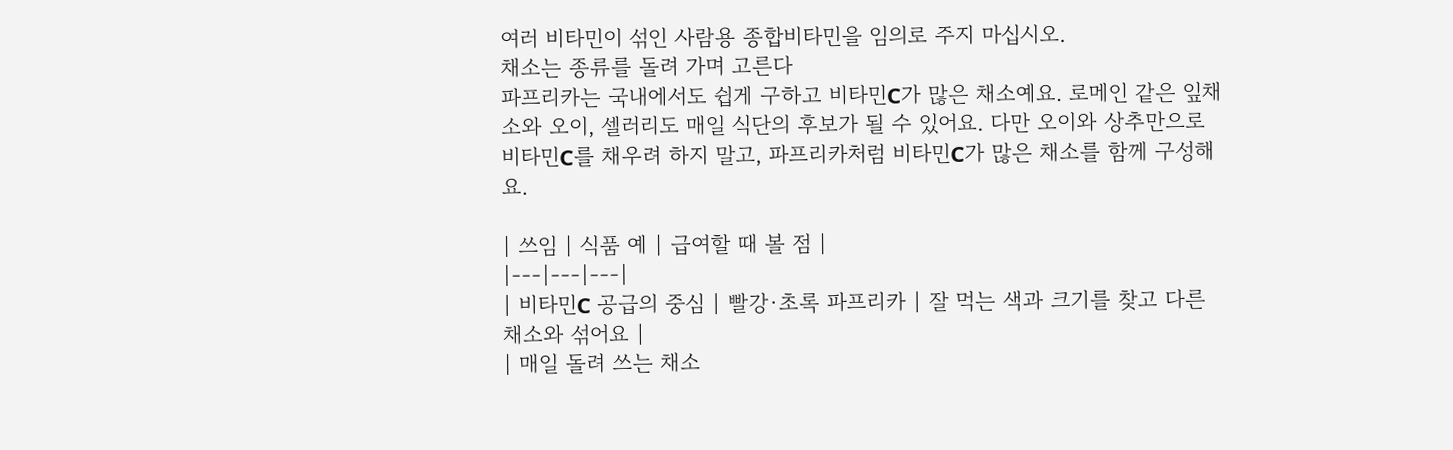여러 비타민이 섞인 사람용 종합비타민을 임의로 주지 마십시오.
채소는 종류를 돌려 가며 고른다
파프리카는 국내에서도 쉽게 구하고 비타민C가 많은 채소예요. 로메인 같은 잎채소와 오이, 셀러리도 매일 식단의 후보가 될 수 있어요. 다만 오이와 상추만으로 비타민C를 채우려 하지 말고, 파프리카처럼 비타민C가 많은 채소를 함께 구성해요.

| 쓰임 | 식품 예 | 급여할 때 볼 점 |
|---|---|---|
| 비타민C 공급의 중심 | 빨강·초록 파프리카 | 잘 먹는 색과 크기를 찾고 다른 채소와 섞어요 |
| 매일 돌려 쓰는 채소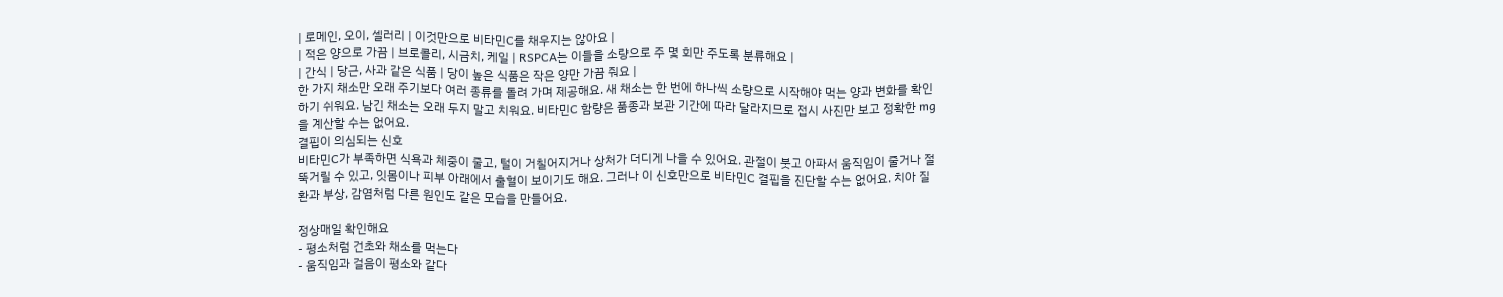| 로메인, 오이, 셀러리 | 이것만으로 비타민C를 채우지는 않아요 |
| 적은 양으로 가끔 | 브로콜리, 시금치, 케일 | RSPCA는 이들을 소량으로 주 몇 회만 주도록 분류해요 |
| 간식 | 당근, 사과 같은 식품 | 당이 높은 식품은 작은 양만 가끔 줘요 |
한 가지 채소만 오래 주기보다 여러 종류를 돌려 가며 제공해요. 새 채소는 한 번에 하나씩 소량으로 시작해야 먹는 양과 변화를 확인하기 쉬워요. 남긴 채소는 오래 두지 말고 치워요. 비타민C 함량은 품종과 보관 기간에 따라 달라지므로 접시 사진만 보고 정확한 mg을 계산할 수는 없어요.
결핍이 의심되는 신호
비타민C가 부족하면 식욕과 체중이 줄고, 털이 거칠어지거나 상처가 더디게 나을 수 있어요. 관절이 붓고 아파서 움직임이 줄거나 절뚝거릴 수 있고, 잇몸이나 피부 아래에서 출혈이 보이기도 해요. 그러나 이 신호만으로 비타민C 결핍을 진단할 수는 없어요. 치아 질환과 부상, 감염처럼 다른 원인도 같은 모습을 만들어요.

정상매일 확인해요
- 평소처럼 건초와 채소를 먹는다
- 움직임과 걸음이 평소와 같다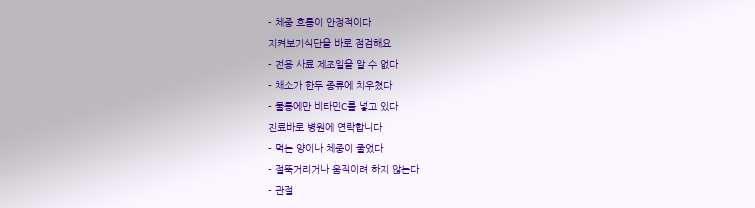- 체중 흐름이 안정적이다
지켜보기식단을 바로 점검해요
- 전용 사료 제조일을 알 수 없다
- 채소가 한두 종류에 치우쳤다
- 물통에만 비타민C를 넣고 있다
진료바로 병원에 연락합니다
- 먹는 양이나 체중이 줄었다
- 절뚝거리거나 움직이려 하지 않는다
- 관절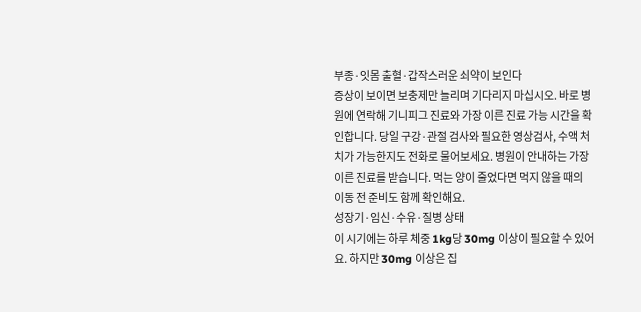부종·잇몸 출혈·갑작스러운 쇠약이 보인다
증상이 보이면 보충제만 늘리며 기다리지 마십시오. 바로 병원에 연락해 기니피그 진료와 가장 이른 진료 가능 시간을 확인합니다. 당일 구강·관절 검사와 필요한 영상검사, 수액 처치가 가능한지도 전화로 물어보세요. 병원이 안내하는 가장 이른 진료를 받습니다. 먹는 양이 줄었다면 먹지 않을 때의 이동 전 준비도 함께 확인해요.
성장기·임신·수유·질병 상태
이 시기에는 하루 체중 1kg당 30mg 이상이 필요할 수 있어요. 하지만 30mg 이상은 집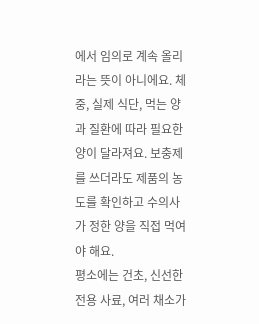에서 임의로 계속 올리라는 뜻이 아니에요. 체중, 실제 식단, 먹는 양과 질환에 따라 필요한 양이 달라져요. 보충제를 쓰더라도 제품의 농도를 확인하고 수의사가 정한 양을 직접 먹여야 해요.
평소에는 건초, 신선한 전용 사료, 여러 채소가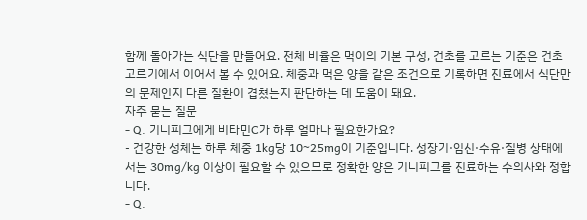함께 돌아가는 식단을 만들어요. 전체 비율은 먹이의 기본 구성, 건초를 고르는 기준은 건초 고르기에서 이어서 볼 수 있어요. 체중과 먹은 양을 같은 조건으로 기록하면 진료에서 식단만의 문제인지 다른 질환이 겹쳤는지 판단하는 데 도움이 돼요.
자주 묻는 질문
- Q. 기니피그에게 비타민C가 하루 얼마나 필요한가요?
- 건강한 성체는 하루 체중 1kg당 10~25mg이 기준입니다. 성장기·임신·수유·질병 상태에서는 30mg/kg 이상이 필요할 수 있으므로 정확한 양은 기니피그를 진료하는 수의사와 정합니다.
- Q.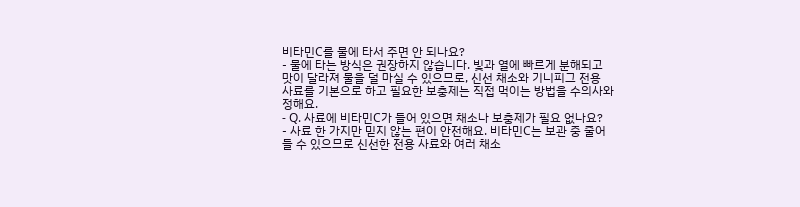비타민C를 물에 타서 주면 안 되나요?
- 물에 타는 방식은 권장하지 않습니다. 빛과 열에 빠르게 분해되고 맛이 달라져 물을 덜 마실 수 있으므로, 신선 채소와 기니피그 전용 사료를 기본으로 하고 필요한 보충제는 직접 먹이는 방법을 수의사와 정해요.
- Q. 사료에 비타민C가 들어 있으면 채소나 보충제가 필요 없나요?
- 사료 한 가지만 믿지 않는 편이 안전해요. 비타민C는 보관 중 줄어들 수 있으므로 신선한 전용 사료와 여러 채소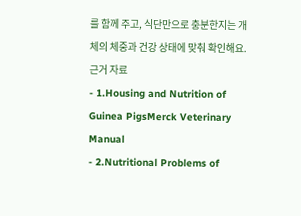를 함께 주고, 식단만으로 충분한지는 개체의 체중과 건강 상태에 맞춰 확인해요.
근거 자료
- 1.Housing and Nutrition of Guinea PigsMerck Veterinary Manual
- 2.Nutritional Problems of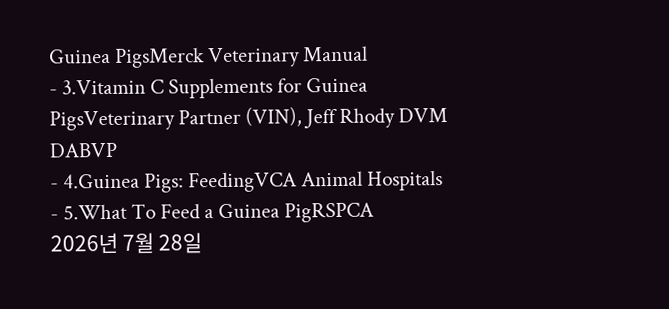Guinea PigsMerck Veterinary Manual
- 3.Vitamin C Supplements for Guinea PigsVeterinary Partner (VIN), Jeff Rhody DVM DABVP
- 4.Guinea Pigs: FeedingVCA Animal Hospitals
- 5.What To Feed a Guinea PigRSPCA
2026년 7월 28일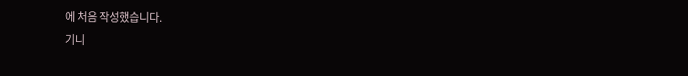에 처음 작성했습니다.
기니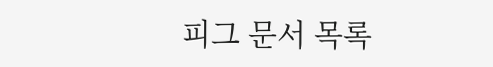피그 문서 목록